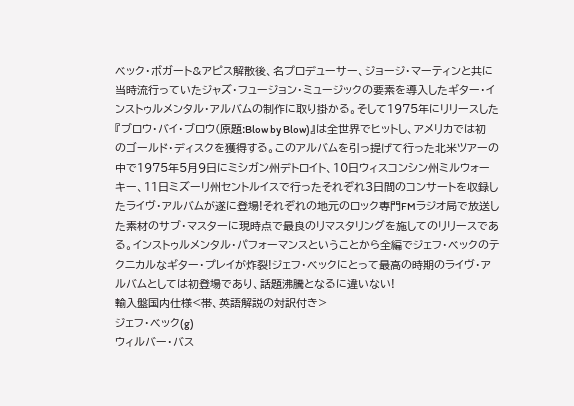ベック・ボガート&アピス解散後、名プロデューサー、ジョージ・マーティンと共に当時流行っていたジャズ・フュージョン・ミュージックの要素を導入したギター・インストゥルメンタル・アルバムの制作に取り掛かる。そして1975年にリリースした『ブロウ・バイ・ブロウ(原題:Blow by Blow)』は全世界でヒットし、アメリカでは初のゴールド・ディスクを獲得する。このアルバムを引っ提げて行った北米ツアーの中で1975年5月9日にミシガン州デトロイト、10日ウィスコンシン州ミルウォーキー、11日ミズーリ州セントルイスで行ったそれぞれ3日間のコンサートを収録したライヴ・アルバムが遂に登場!それぞれの地元のロック専門FMラジオ局で放送した素材のサブ・マスターに現時点で最良のリマスタリングを施してのリリースである。インストゥルメンタル・パフォーマンスということから全編でジェフ・ベックのテクニカルなギター・プレイが炸裂!ジェフ・ベックにとって最高の時期のライヴ・アルバムとしては初登場であり、話題沸騰となるに違いない!
輸入盤国内仕様<帯、英語解説の対訳付き>
ジェフ・ベック(g)
ウィルバー・バス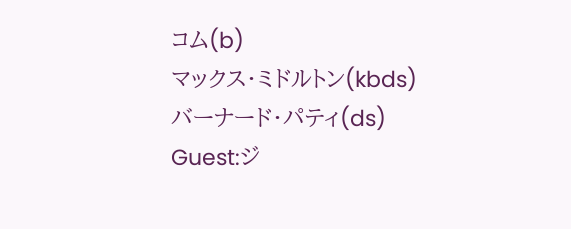コム(b)
マックス・ミドルトン(kbds)
バーナード・パティ(ds)
Guest:ジ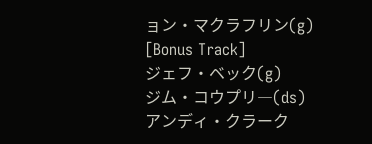ョン・マクラフリン(g)
[Bonus Track]
ジェフ・ベック(g)
ジム・コウプリ―(ds)
アンディ・クラーク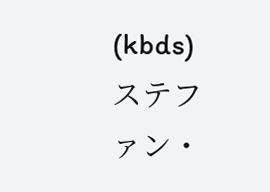(kbds)
ステファン・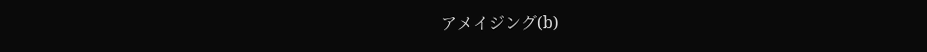アメイジング(b)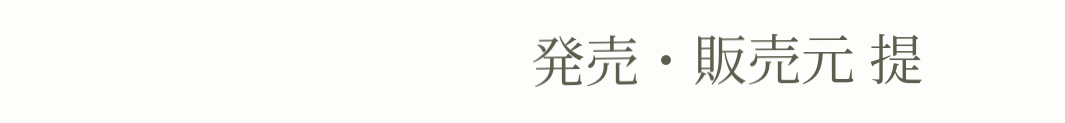発売・販売元 提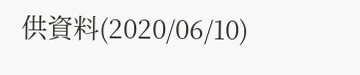供資料(2020/06/10)